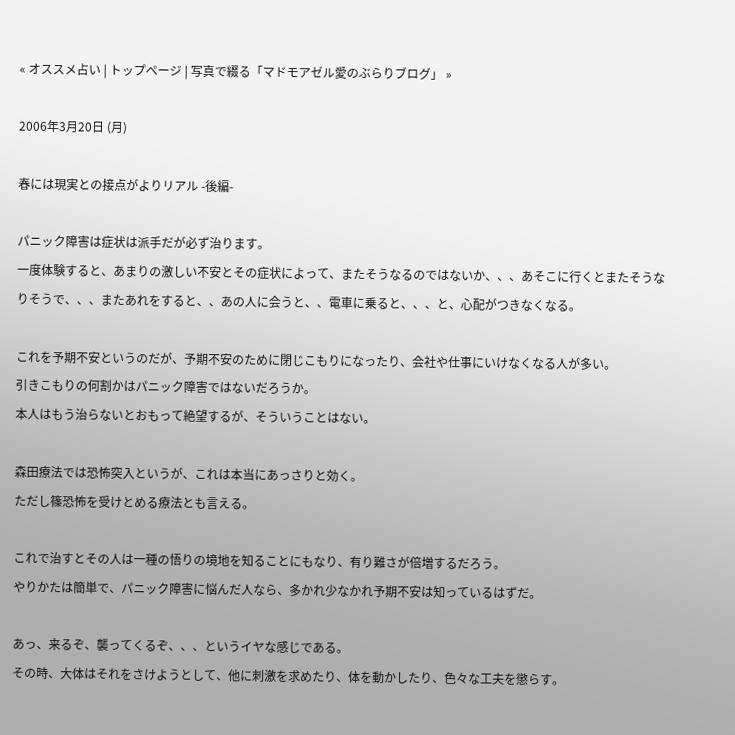« オススメ占い | トップページ | 写真で綴る「マドモアゼル愛のぶらりブログ」 »

2006年3月20日 (月)

春には現実との接点がよりリアル -後編-

パニック障害は症状は派手だが必ず治ります。
一度体験すると、あまりの激しい不安とその症状によって、またそうなるのではないか、、、あそこに行くとまたそうなりそうで、、、またあれをすると、、あの人に会うと、、電車に乗ると、、、と、心配がつきなくなる。

これを予期不安というのだが、予期不安のために閉じこもりになったり、会社や仕事にいけなくなる人が多い。
引きこもりの何割かはパニック障害ではないだろうか。
本人はもう治らないとおもって絶望するが、そういうことはない。

森田療法では恐怖突入というが、これは本当にあっさりと効く。
ただし篠恐怖を受けとめる療法とも言える。

これで治すとその人は一種の悟りの境地を知ることにもなり、有り難さが倍増するだろう。
やりかたは簡単で、パニック障害に悩んだ人なら、多かれ少なかれ予期不安は知っているはずだ。

あっ、来るぞ、襲ってくるぞ、、、というイヤな感じである。
その時、大体はそれをさけようとして、他に刺激を求めたり、体を動かしたり、色々な工夫を懲らす。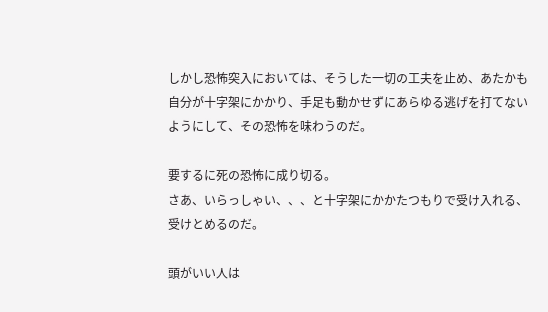しかし恐怖突入においては、そうした一切の工夫を止め、あたかも自分が十字架にかかり、手足も動かせずにあらゆる逃げを打てないようにして、その恐怖を味わうのだ。

要するに死の恐怖に成り切る。
さあ、いらっしゃい、、、と十字架にかかたつもりで受け入れる、受けとめるのだ。

頭がいい人は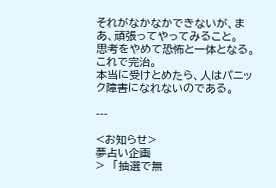それがなかなかできないが、まあ、頑張ってやってみること。
思考をやめて恐怖と一体となる。
これで完治。
本当に受けとめたら、人はパニック障害になれないのである。

---

<お知らせ>
夢占い企画
>  「抽選で無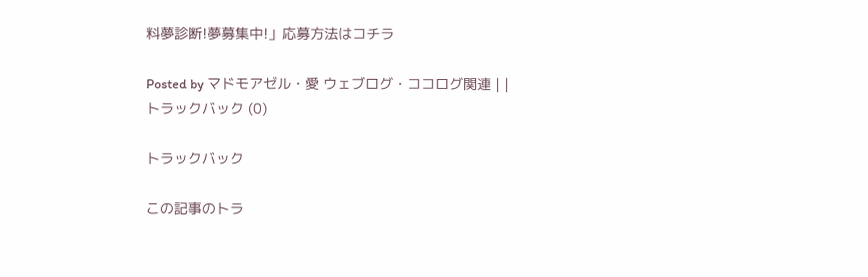料夢診断!夢募集中!」応募方法はコチラ

Posted by マドモアゼル・愛 ウェブログ・ココログ関連 | | トラックバック (0)

トラックバック

この記事のトラ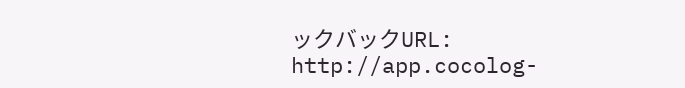ックバックURL:
http://app.cocolog-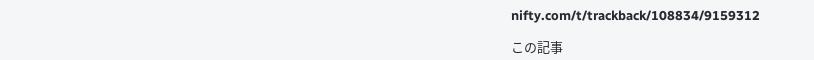nifty.com/t/trackback/108834/9159312

この記事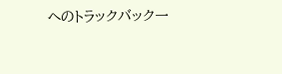へのトラックバック一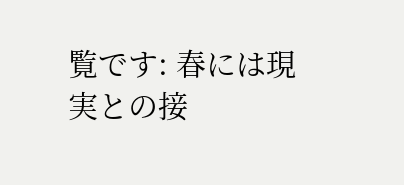覧です: 春には現実との接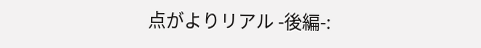点がよりリアル -後編-: